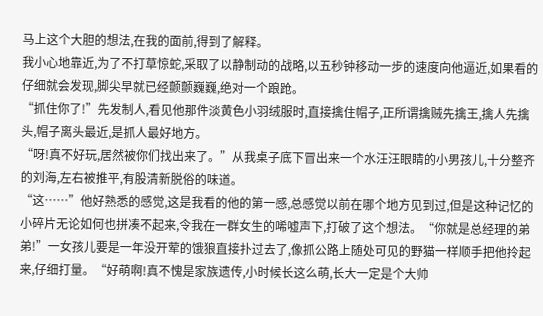马上这个大胆的想法,在我的面前,得到了解释。
我小心地靠近,为了不打草惊蛇,采取了以静制动的战略,以五秒钟移动一步的速度向他逼近,如果看的仔细就会发现,脚尖早就已经颤颤巍巍,绝对一个踉跄。
“抓住你了!”先发制人,看见他那件淡黄色小羽绒服时,直接擒住帽子,正所谓擒贼先擒王,擒人先擒头,帽子离头最近,是抓人最好地方。
“呀!真不好玩,居然被你们找出来了。”从我桌子底下冒出来一个水汪汪眼睛的小男孩儿,十分整齐的刘海,左右被推平,有股清新脱俗的味道。
“这……”他好熟悉的感觉,这是我看的他的第一感,总感觉以前在哪个地方见到过,但是这种记忆的小碎片无论如何也拼凑不起来,令我在一群女生的唏嘘声下,打破了这个想法。“你就是总经理的弟弟!”一女孩儿要是一年没开荤的饿狼直接扑过去了,像抓公路上随处可见的野猫一样顺手把他拎起来,仔细打量。“好萌啊!真不愧是家族遗传,小时候长这么萌,长大一定是个大帅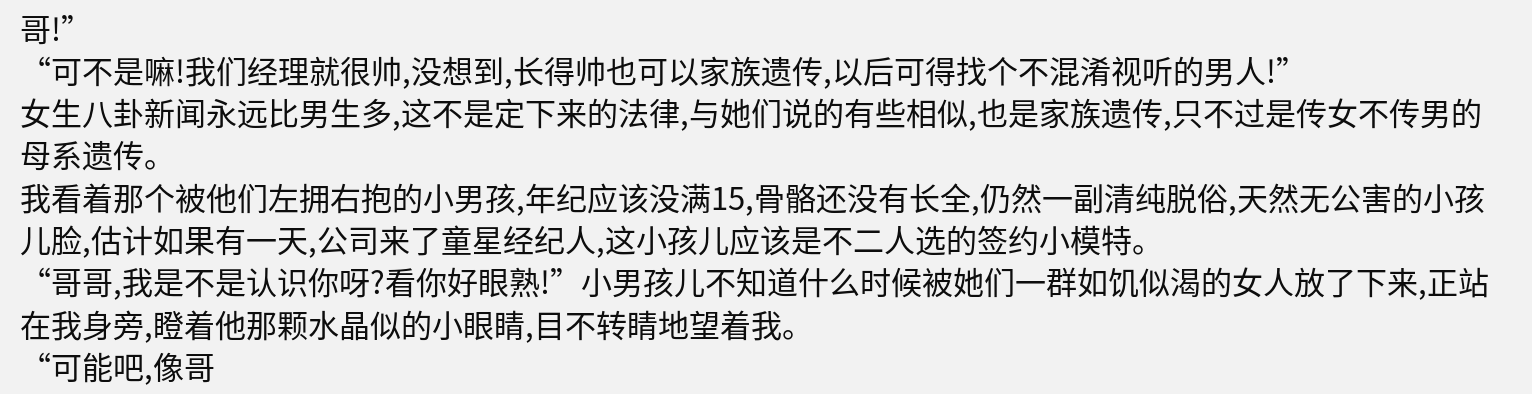哥!”
“可不是嘛!我们经理就很帅,没想到,长得帅也可以家族遗传,以后可得找个不混淆视听的男人!”
女生八卦新闻永远比男生多,这不是定下来的法律,与她们说的有些相似,也是家族遗传,只不过是传女不传男的母系遗传。
我看着那个被他们左拥右抱的小男孩,年纪应该没满15,骨骼还没有长全,仍然一副清纯脱俗,天然无公害的小孩儿脸,估计如果有一天,公司来了童星经纪人,这小孩儿应该是不二人选的签约小模特。
“哥哥,我是不是认识你呀?看你好眼熟!”小男孩儿不知道什么时候被她们一群如饥似渴的女人放了下来,正站在我身旁,瞪着他那颗水晶似的小眼睛,目不转睛地望着我。
“可能吧,像哥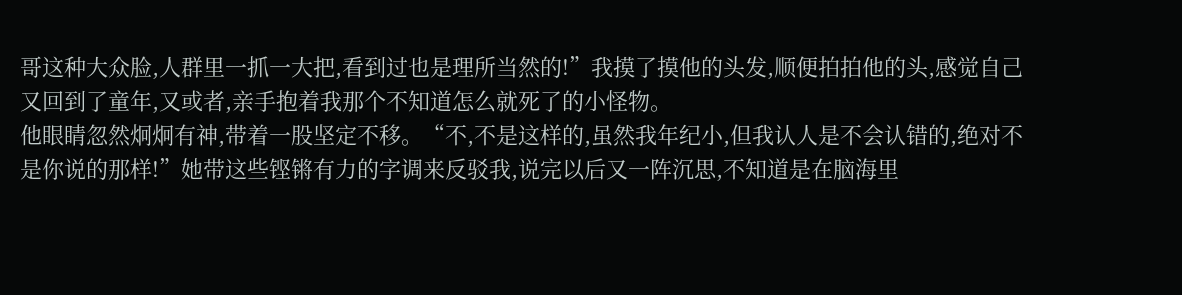哥这种大众脸,人群里一抓一大把,看到过也是理所当然的!”我摸了摸他的头发,顺便拍拍他的头,感觉自己又回到了童年,又或者,亲手抱着我那个不知道怎么就死了的小怪物。
他眼睛忽然炯炯有神,带着一股坚定不移。“不,不是这样的,虽然我年纪小,但我认人是不会认错的,绝对不是你说的那样!”她带这些铿锵有力的字调来反驳我,说完以后又一阵沉思,不知道是在脑海里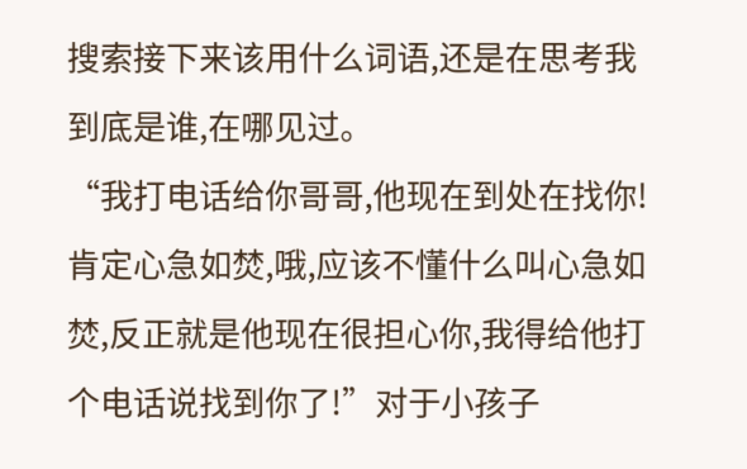搜索接下来该用什么词语,还是在思考我到底是谁,在哪见过。
“我打电话给你哥哥,他现在到处在找你!肯定心急如焚,哦,应该不懂什么叫心急如焚,反正就是他现在很担心你,我得给他打个电话说找到你了!”对于小孩子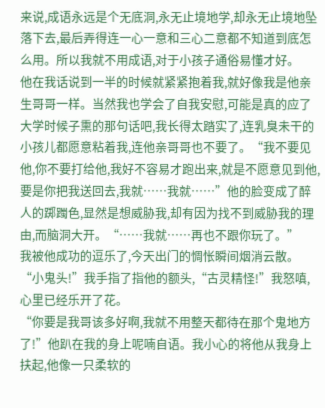来说,成语永远是个无底洞,永无止境地学,却永无止境地坠落下去,最后弄得连一心一意和三心二意都不知道到底怎么用。所以我就不用成语,对于小孩子通俗易懂才好。
他在我话说到一半的时候就紧紧抱着我,就好像我是他亲生哥哥一样。当然我也学会了自我安慰,可能是真的应了大学时候子熏的那句话吧,我长得太踏实了,连乳臭未干的小孩儿都愿意粘着我,连他亲哥哥也不要了。“我不要见他,你不要打给他,我好不容易才跑出来,就是不愿意见到他,要是你把我送回去,我就……我就……”他的脸变成了醉人的踯躅色,显然是想威胁我,却有因为找不到威胁我的理由,而脑洞大开。“……我就……再也不跟你玩了。”
我被他成功的逗乐了,今天出门的惆怅瞬间烟消云散。“小鬼头!”我手指了指他的额头,“古灵精怪!”我怒嗔,心里已经乐开了花。
“你要是我哥该多好啊,我就不用整天都待在那个鬼地方了!”他趴在我的身上呢喃自语。我小心的将他从我身上扶起,他像一只柔软的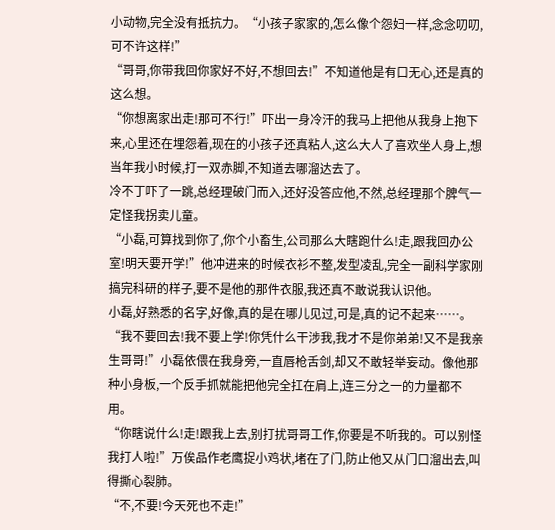小动物,完全没有抵抗力。“小孩子家家的,怎么像个怨妇一样,念念叨叨,可不许这样!”
“哥哥,你带我回你家好不好,不想回去!”不知道他是有口无心,还是真的这么想。
“你想离家出走!那可不行!”吓出一身冷汗的我马上把他从我身上抱下来,心里还在埋怨着,现在的小孩子还真粘人,这么大人了喜欢坐人身上,想当年我小时候,打一双赤脚,不知道去哪溜达去了。
冷不丁吓了一跳,总经理破门而入,还好没答应他,不然,总经理那个脾气一定怪我拐卖儿童。
“小磊,可算找到你了,你个小畜生,公司那么大瞎跑什么!走,跟我回办公室!明天要开学!”他冲进来的时候衣衫不整,发型凌乱,完全一副科学家刚搞完科研的样子,要不是他的那件衣服,我还真不敢说我认识他。
小磊,好熟悉的名字,好像,真的是在哪儿见过,可是,真的记不起来……。
“我不要回去!我不要上学!你凭什么干涉我,我才不是你弟弟!又不是我亲生哥哥!”小磊依偎在我身旁,一直唇枪舌剑,却又不敢轻举妄动。像他那种小身板,一个反手抓就能把他完全扛在肩上,连三分之一的力量都不用。
“你瞎说什么!走!跟我上去,别打扰哥哥工作,你要是不听我的。可以别怪我打人啦!”万俟品作老鹰捉小鸡状,堵在了门,防止他又从门口溜出去,叫得撕心裂肺。
“不,不要!今天死也不走!”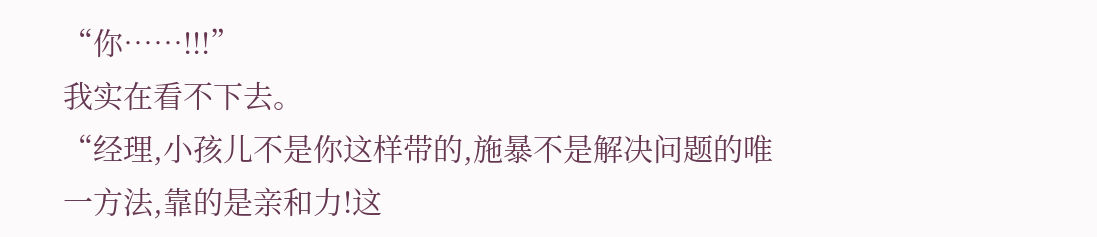“你……!!!”
我实在看不下去。
“经理,小孩儿不是你这样带的,施暴不是解决问题的唯一方法,靠的是亲和力!这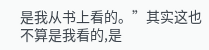是我从书上看的。”其实这也不算是我看的,是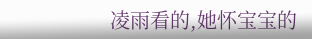凌雨看的,她怀宝宝的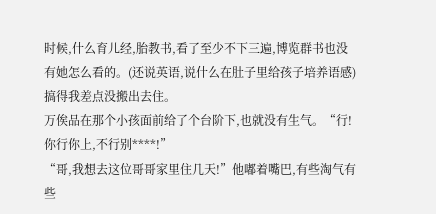时候,什么育儿经,胎教书,看了至少不下三遍,博览群书也没有她怎么看的。(还说英语,说什么在肚子里给孩子培养语感)搞得我差点没搬出去住。
万俟品在那个小孩面前给了个台阶下,也就没有生气。“行!你行你上,不行别****!”
“哥,我想去这位哥哥家里住几天!”他嘟着嘴巴,有些淘气有些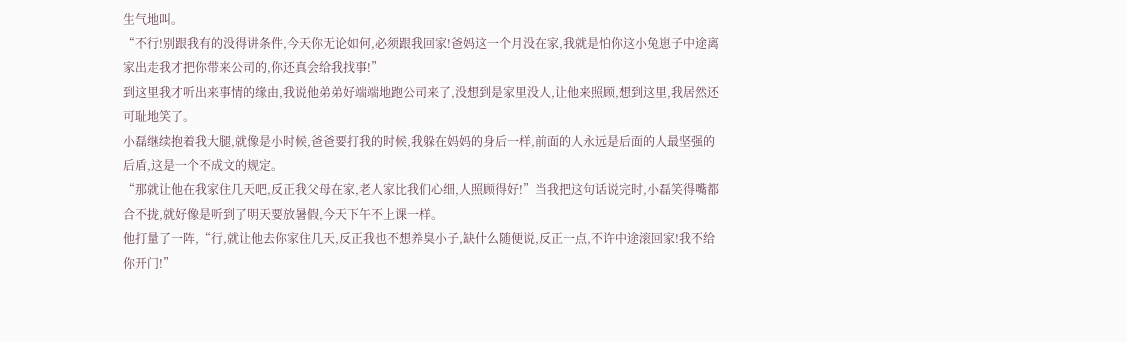生气地叫。
“不行!别跟我有的没得讲条件,今天你无论如何,必须跟我回家!爸妈这一个月没在家,我就是怕你这小兔崽子中途离家出走我才把你带来公司的,你还真会给我找事!”
到这里我才听出来事情的缘由,我说他弟弟好端端地跑公司来了,没想到是家里没人,让他来照顾,想到这里,我居然还可耻地笑了。
小磊继续抱着我大腿,就像是小时候,爸爸要打我的时候,我躲在妈妈的身后一样,前面的人永远是后面的人最坚强的后盾,这是一个不成文的规定。
“那就让他在我家住几天吧,反正我父母在家,老人家比我们心细,人照顾得好!”当我把这句话说完时,小磊笑得嘴都合不拢,就好像是听到了明天要放暑假,今天下午不上课一样。
他打量了一阵,“行,就让他去你家住几天,反正我也不想养臭小子,缺什么随便说,反正一点,不许中途滚回家!我不给你开门!”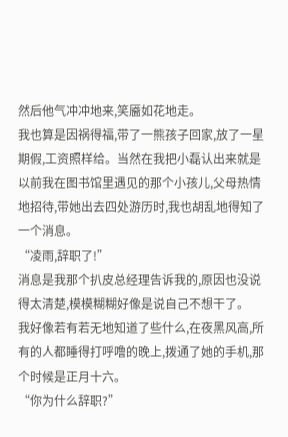然后他气冲冲地来,笑靥如花地走。
我也算是因祸得福,带了一熊孩子回家,放了一星期假,工资照样给。当然在我把小磊认出来就是以前我在图书馆里遇见的那个小孩儿,父母热情地招待,带她出去四处游历时,我也胡乱地得知了一个消息。
“凌雨,辞职了!”
消息是我那个扒皮总经理告诉我的,原因也没说得太清楚,模模糊糊好像是说自己不想干了。
我好像若有若无地知道了些什么,在夜黑风高,所有的人都睡得打呼噜的晚上,拨通了她的手机,那个时候是正月十六。
“你为什么辞职?”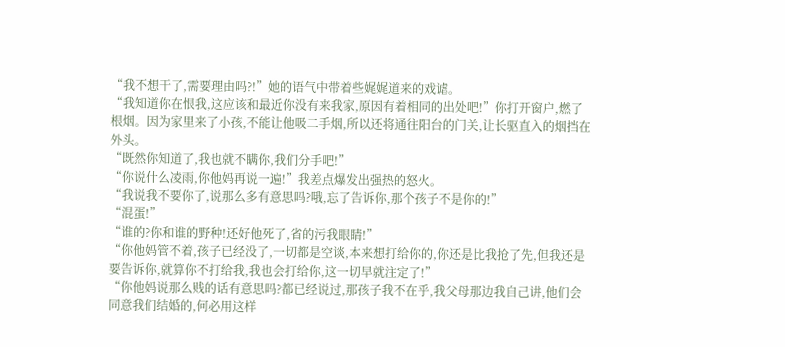“我不想干了,需要理由吗?!”她的语气中带着些娓娓道来的戏谑。
“我知道你在恨我,这应该和最近你没有来我家,原因有着相同的出处吧!”你打开窗户,燃了根烟。因为家里来了小孩,不能让他吸二手烟,所以还将通往阳台的门关,让长驱直入的烟挡在外头。
“既然你知道了,我也就不瞒你,我们分手吧!”
“你说什么凌雨,你他妈再说一遍!”我差点爆发出强热的怒火。
“我说我不要你了,说那么多有意思吗?哦,忘了告诉你,那个孩子不是你的!”
“混蛋!”
“谁的?你和谁的野种!还好他死了,省的污我眼睛!”
“你他妈管不着,孩子已经没了,一切都是空谈,本来想打给你的,你还是比我抢了先,但我还是要告诉你,就算你不打给我,我也会打给你,这一切早就注定了!”
“你他妈说那么贱的话有意思吗?都已经说过,那孩子我不在乎,我父母那边我自己讲,他们会同意我们结婚的,何必用这样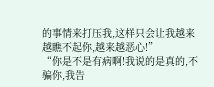的事情来打压我,这样只会让我越来越瞧不起你,越来越恶心!”
“你是不是有病啊!我说的是真的,不骗你,我告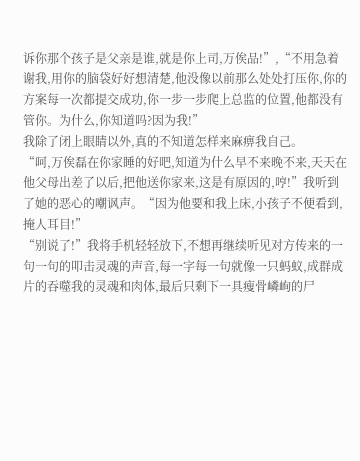诉你那个孩子是父亲是谁,就是你上司,万俟品!”,“不用急着谢我,用你的脑袋好好想清楚,他没像以前那么处处打压你,你的方案每一次都提交成功,你一步一步爬上总监的位置,他都没有管你。为什么,你知道吗?因为我!”
我除了闭上眼睛以外,真的不知道怎样来麻痹我自己。
“呵,万俟磊在你家睡的好吧,知道为什么早不来晚不来,天天在他父母出差了以后,把他送你家来,这是有原因的,哼!”我听到了她的恶心的嘲讽声。“因为他要和我上床,小孩子不便看到,掩人耳目!”
“别说了!”我将手机轻轻放下,不想再继续听见对方传来的一句一句的叩击灵魂的声音,每一字每一句就像一只蚂蚁,成群成片的吞噬我的灵魂和肉体,最后只剩下一具瘦骨嶙峋的尸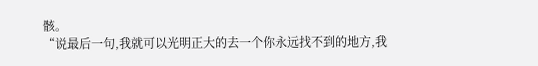骸。
“说最后一句,我就可以光明正大的去一个你永远找不到的地方,我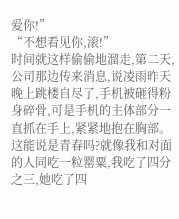爱你!”
“不想看见你,滚!”
时间就这样偷偷地溜走,第二天,公司那边传来消息,说凌雨昨天晚上跳楼自尽了,手机被砸得粉身碎骨,可是手机的主体部分一直抓在手上,紧紧地抱在胸部。
这能说是青春吗?就像我和对面的人同吃一粒罂粟,我吃了四分之三,她吃了四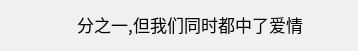分之一,但我们同时都中了爱情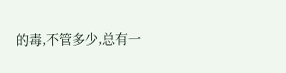的毒,不管多少,总有一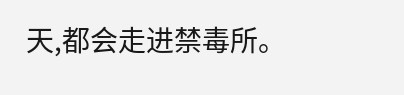天,都会走进禁毒所。